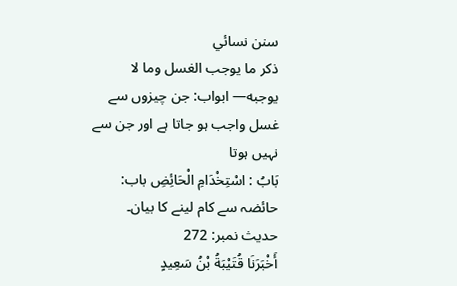سنن نسائي
ذكر ما يوجب الغسل وما لا يوجبه— ابواب: جن چیزوں سے غسل واجب ہو جاتا ہے اور جن سے نہیں ہوتا
بَابُ : اسْتِخْدَامِ الْحَائِضِ باب: حائضہ سے کام لینے کا بیان۔
حدیث نمبر: 272
أَخْبَرَنَا قُتَيْبَةُ بْنُ سَعِيدٍ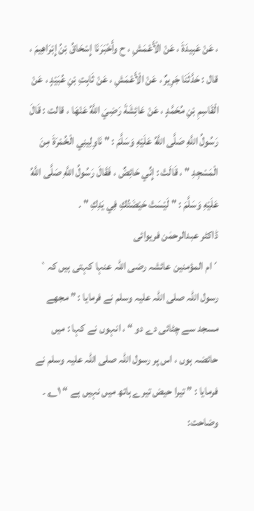، عَنْ عَبِيدَةَ ، عَنْ الْأَعْمَشِ ، ح وأَخْبَرَنَا إِسْحَاقُ بْنُ إِبْرَاهِيمَ ، قال : حَدَّثَنَا جَرِيرٌ ، عَنْ الْأَعْمَشِ ، عَنْ ثَابِتِ بْنِ عُبَيْدٍ ، عَنْ الْقَاسِمِ بْنِ مُحَمَّدٍ ، عَنْ عَائِشَةَ رَضِيَ اللَّهُ عَنْهَا ، قالت : قَالَ رَسُولُ اللَّهِ صَلَّى اللَّهُ عَلَيْهِ وَسَلَّمَ : " نَاوِلِينِي الْخُمْرَةَ مِنَ الْمَسْجِدِ " ، قَالَتْ : إِنِّي حَائِضٌ ، فَقَالَ رَسُولُ اللَّهِ صَلَّى اللَّهُ عَلَيْهِ وَسَلَّمَ : " لَيْسَتْ حَيْضَتُكِ فِي يَدِكِ " .
ڈاکٹر عبدالرحمٰن فریوائی
´ام المؤمنین عائشہ رضی اللہ عنہا کہتی ہیں کہ` رسول اللہ صلی اللہ علیہ وسلم نے فرمایا : ” مجھے مسجد سے چٹائی دے دو “ ، انہوں نے کہا : میں حائضہ ہوں ، اس پر رسول اللہ صلی اللہ علیہ وسلم نے فرمایا : ” تیرا حیض تیرے ہاتھ میں نہیں ہے “ ۱؎ ۔
وضاحت: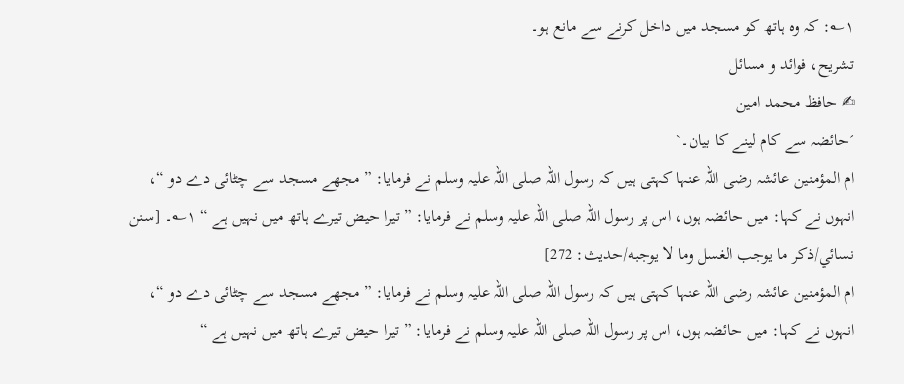۱؎: کہ وہ ہاتھ کو مسجد میں داخل کرنے سے مانع ہو۔
تشریح، فوائد و مسائل
✍ حافظ محمد امین
´حائضہ سے کام لینے کا بیان۔`
ام المؤمنین عائشہ رضی اللہ عنہا کہتی ہیں کہ رسول اللہ صلی اللہ علیہ وسلم نے فرمایا: ” مجھے مسجد سے چٹائی دے دو “، انہوں نے کہا: میں حائضہ ہوں، اس پر رسول اللہ صلی اللہ علیہ وسلم نے فرمایا: ” تیرا حیض تیرے ہاتھ میں نہیں ہے “ ۱؎۔ [سنن نسائي/ذكر ما يوجب الغسل وما لا يوجبه/حدیث: 272]
ام المؤمنین عائشہ رضی اللہ عنہا کہتی ہیں کہ رسول اللہ صلی اللہ علیہ وسلم نے فرمایا: ” مجھے مسجد سے چٹائی دے دو “، انہوں نے کہا: میں حائضہ ہوں، اس پر رسول اللہ صلی اللہ علیہ وسلم نے فرمایا: ” تیرا حیض تیرے ہاتھ میں نہیں ہے “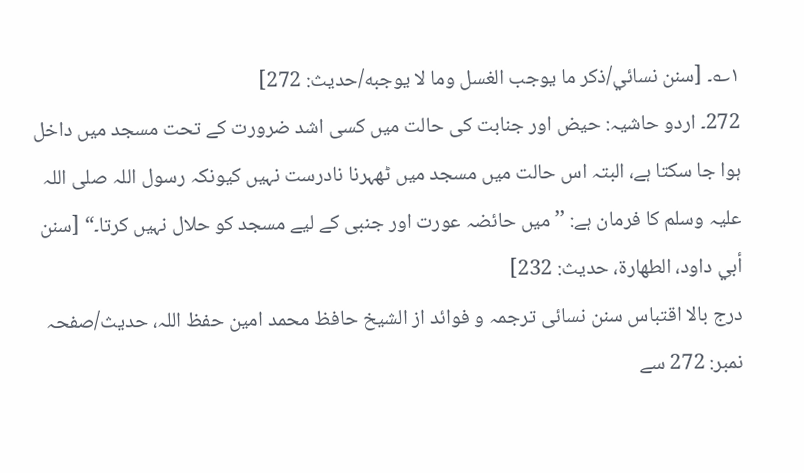۱؎۔ [سنن نسائي/ذكر ما يوجب الغسل وما لا يوجبه/حدیث: 272]
272۔ اردو حاشیہ: حیض اور جنابت کی حالت میں کسی اشد ضرورت کے تحت مسجد میں داخل ہوا جا سکتا ہے، البتہ اس حالت میں مسجد میں ٹھہرنا نادرست نہیں کیونکہ رسول اللہ صلی اللہ علیہ وسلم کا فرمان ہے: ’’میں حائضہ عورت اور جنبی کے لیے مسجد کو حلال نہیں کرتا۔“ [سنن أبي داود، الطھارة، حدیث: 232]
درج بالا اقتباس سنن نسائی ترجمہ و فوائد از الشیخ حافظ محمد امین حفظ اللہ، حدیث/صفحہ نمبر: 272 سے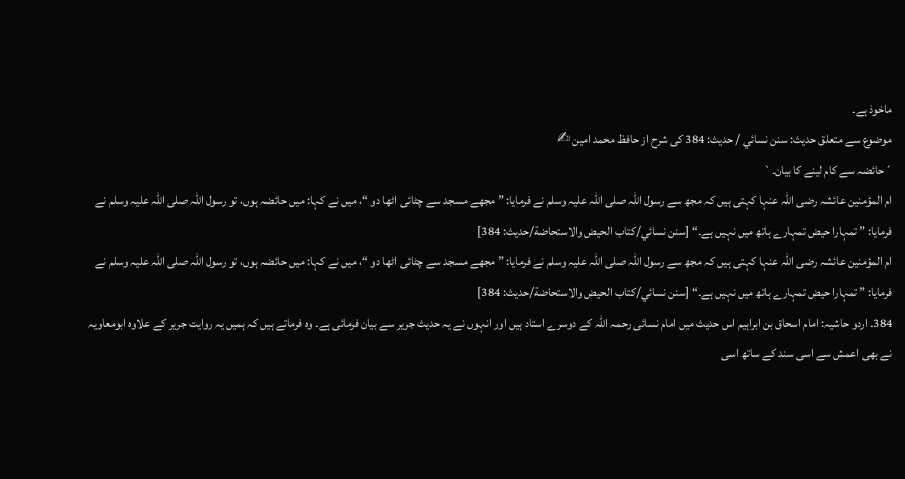ماخوذ ہے۔
موضوع سے متعلق حدیث: سنن نسائي / حدیث: 384 کی شرح از حافظ محمد امین ✍
´حائضہ سے کام لینے کا بیان۔`
ام المؤمنین عائشہ رضی اللہ عنہا کہتی ہیں کہ مجھ سے رسول اللہ صلی اللہ علیہ وسلم نے فرمایا: ” مجھے مسجد سے چٹائی اٹھا دو “، میں نے کہا: میں حائضہ ہوں، تو رسول اللہ صلی اللہ علیہ وسلم نے فرمایا: ” تمہارا حیض تمہارے ہاتھ میں نہیں ہے۔“ [سنن نسائي/كتاب الحيض والاستحاضة/حدیث: 384]
ام المؤمنین عائشہ رضی اللہ عنہا کہتی ہیں کہ مجھ سے رسول اللہ صلی اللہ علیہ وسلم نے فرمایا: ” مجھے مسجد سے چٹائی اٹھا دو “، میں نے کہا: میں حائضہ ہوں، تو رسول اللہ صلی اللہ علیہ وسلم نے فرمایا: ” تمہارا حیض تمہارے ہاتھ میں نہیں ہے۔“ [سنن نسائي/كتاب الحيض والاستحاضة/حدیث: 384]
384۔ اردو حاشیہ: امام اسحاق بن ابراہیم اس حدیث میں امام نسائی رحمہ اللہ کے دوسرے استاد ہیں اور انہوں نے یہ حدیث جریر سے بیان فرمائی ہے۔ وہ فرماتے ہیں کہ ہمیں یہ روایت جریر کے علاوہ ابومعاویہ نے بھی اعمش سے اسی سند کے ساتھ اسی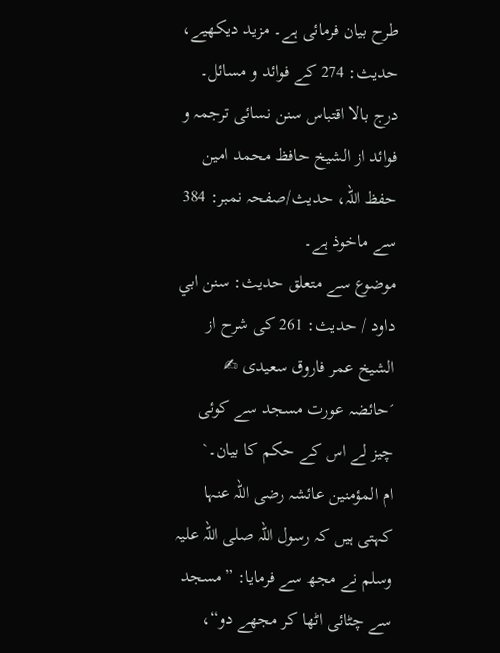طرح بیان فرمائی ہے۔ مزید دیکھیے، حدیث: 274 کے فوائد و مسائل۔
درج بالا اقتباس سنن نسائی ترجمہ و فوائد از الشیخ حافظ محمد امین حفظ اللہ، حدیث/صفحہ نمبر: 384 سے ماخوذ ہے۔
موضوع سے متعلق حدیث: سنن ابي داود / حدیث: 261 کی شرح از الشیخ عمر فاروق سعیدی ✍
´حائضہ عورت مسجد سے کوئی چیز لے اس کے حکم کا بیان۔`
ام المؤمنین عائشہ رضی اللہ عنہا کہتی ہیں کہ رسول اللہ صلی اللہ علیہ وسلم نے مجھ سے فرمایا: ”مسجد سے چٹائی اٹھا کر مجھے دو“،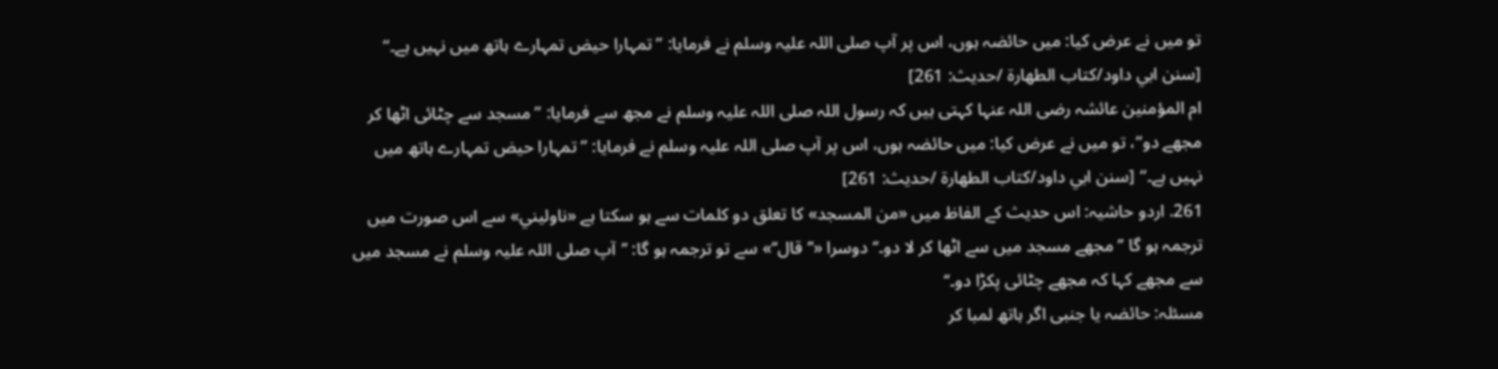تو میں نے عرض کیا: میں حائضہ ہوں، اس پر آپ صلی اللہ علیہ وسلم نے فرمایا: ”تمہارا حیض تمہارے ہاتھ میں نہیں ہے۔“ [سنن ابي داود/كتاب الطهارة /حدیث: 261]
ام المؤمنین عائشہ رضی اللہ عنہا کہتی ہیں کہ رسول اللہ صلی اللہ علیہ وسلم نے مجھ سے فرمایا: ”مسجد سے چٹائی اٹھا کر مجھے دو“، تو میں نے عرض کیا: میں حائضہ ہوں، اس پر آپ صلی اللہ علیہ وسلم نے فرمایا: ”تمہارا حیض تمہارے ہاتھ میں نہیں ہے۔“ [سنن ابي داود/كتاب الطهارة /حدیث: 261]
261. اردو حاشیہ: اس حدیث کے الفاظ میں «من المسجد» کا تعلق دو کلمات سے ہو سکتا ہے «ناوليني» سے اس صورت میں ترجمہ ہو گا ’’مجھے مسجد میں سے اٹھا کر لا دو۔‘‘ دوسرا «’’قال‘‘» سے تو ترجمہ ہو گا: ’’آپ صلی اللہ علیہ وسلم نے مسجد میں سے مجھے کہا کہ مجھے چٹائی پکڑا دو۔‘‘
مسئلہ: حائضہ یا جنبی اگر ہاتھ لمبا کر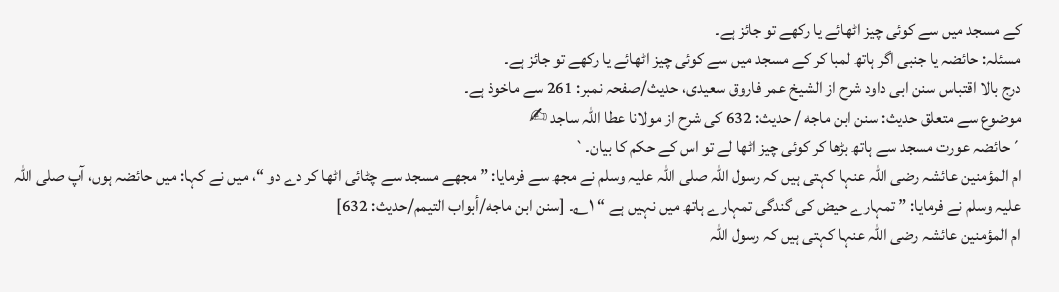کے مسجد میں سے کوئی چیز اٹھائے یا رکھے تو جائز ہے۔
مسئلہ: حائضہ یا جنبی اگر ہاتھ لمبا کر کے مسجد میں سے کوئی چیز اٹھائے یا رکھے تو جائز ہے۔
درج بالا اقتباس سنن ابی داود شرح از الشیخ عمر فاروق سعیدی، حدیث/صفحہ نمبر: 261 سے ماخوذ ہے۔
موضوع سے متعلق حدیث: سنن ابن ماجه / حدیث: 632 کی شرح از مولانا عطا اللہ ساجد ✍
´حائضہ عورت مسجد سے ہاتھ بڑھا کر کوئی چیز اٹھا لے تو اس کے حکم کا بیان۔`
ام المؤمنین عائشہ رضی اللہ عنہا کہتی ہیں کہ رسول اللہ صلی اللہ علیہ وسلم نے مجھ سے فرمایا: ” مجھے مسجد سے چٹائی اٹھا کر دے دو “، میں نے کہا: میں حائضہ ہوں، آپ صلی اللہ علیہ وسلم نے فرمایا: ” تمہارے حیض کی گندگی تمہارے ہاتھ میں نہیں ہے “ ۱؎۔ [سنن ابن ماجه/أبواب التيمم/حدیث: 632]
ام المؤمنین عائشہ رضی اللہ عنہا کہتی ہیں کہ رسول اللہ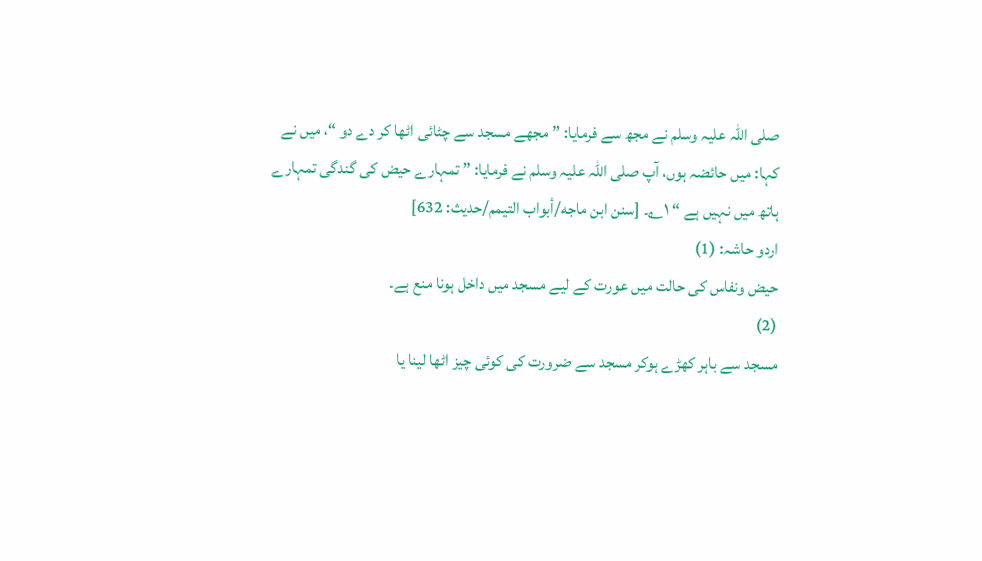صلی اللہ علیہ وسلم نے مجھ سے فرمایا: ” مجھے مسجد سے چٹائی اٹھا کر دے دو “، میں نے کہا: میں حائضہ ہوں، آپ صلی اللہ علیہ وسلم نے فرمایا: ” تمہارے حیض کی گندگی تمہارے ہاتھ میں نہیں ہے “ ۱؎۔ [سنن ابن ماجه/أبواب التيمم/حدیث: 632]
اردو حاشہ: (1)
حیض ونفاس کی حالت میں عورت کے لیے مسجد میں داخل ہونا منع ہے۔
(2)
مسجد سے باہر کھڑے ہوکر مسجد سے ضرورت کی کوئی چیز اٹھا لینا یا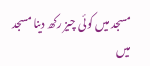مسجد میں کوئی چیز رکھ دینا مسجد میں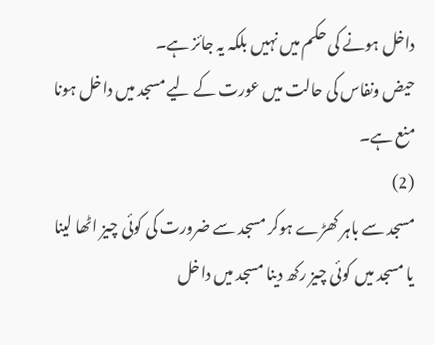داخل ہونے کی حکم میں نہیں بلکہ یہ جائز ہے۔
حیض ونفاس کی حالت میں عورت کے لیے مسجد میں داخل ہونا منع ہے۔
(2)
مسجد سے باہر کھڑے ہوکر مسجد سے ضرورت کی کوئی چیز اٹھا لینا یا مسجد میں کوئی چیز رکھ دینا مسجد میں داخل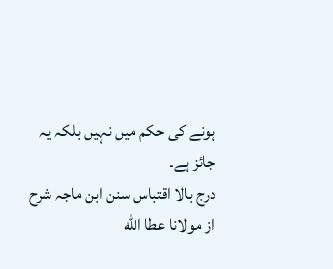ہونے کی حکم میں نہیں بلکہ یہ جائز ہے۔
درج بالا اقتباس سنن ابن ماجہ شرح از مولانا عطا الله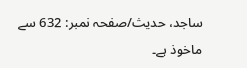ساجد، حدیث/صفحہ نمبر: 632 سے ماخوذ ہے۔